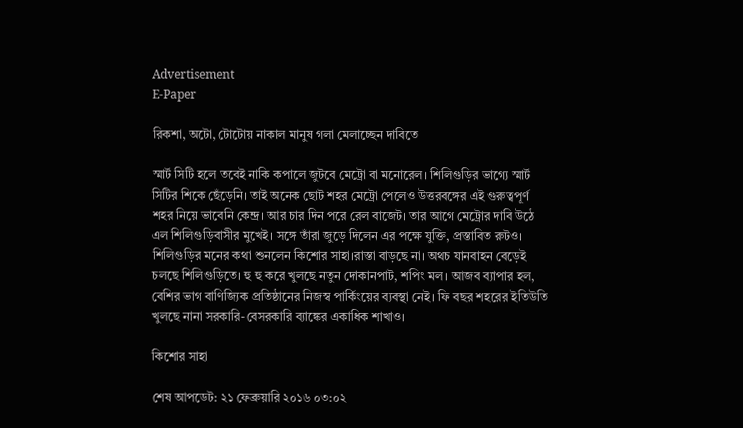Advertisement
E-Paper

রিকশা, অটো, টোটোয় নাকাল মানুষ গলা মেলাচ্ছেন দাবিতে

স্মার্ট সিটি হলে তবেই নাকি কপালে জুটবে মেট্রো বা মনোরেল। শিলিগুড়ির ভাগ্যে স্মার্ট সিটির শিকে ছেঁড়েনি। তাই অনেক ছোট শহর মেট্রো পেলেও উত্তরবঙ্গের এই গুরুত্বপূর্ণ শহর নিয়ে ভাবেনি কেন্দ্র। আর চার দিন পরে রেল বাজেট। তার আগে মেট্রোর দাবি উঠে এল শিলিগুড়িবাসীর মুখেই। সঙ্গে তাঁরা জুড়ে দিলেন এর পক্ষে যুক্তি, প্রস্তাবিত রুটও। শিলিগুড়ির মনের কথা শুনলেন কিশোর সাহা।রাস্তা বাড়ছে না। অথচ যানবাহন বেড়েই চলছে শিলিগুড়িতে। হু হু করে খুলছে নতুন দোকানপাট, শপিং মল। আজব ব্যাপার হল, বেশির ভাগ বাণিজ্যিক প্রতিষ্ঠানের নিজস্ব পার্কিংয়ের ব্যবস্থা নেই। ফি বছর শহরের ইতিউতি খুলছে নানা সরকারি-বেসরকারি ব্যাঙ্কের একাধিক শাখাও।

কিশোর সাহা

শেষ আপডেট: ২১ ফেব্রুয়ারি ২০১৬ ০৩:০২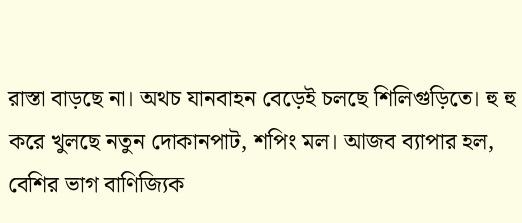রাস্তা বাড়ছে না। অথচ যানবাহন বেড়েই চলছে শিলিগুড়িতে। হু হু করে খুলছে নতুন দোকানপাট, শপিং মল। আজব ব্যাপার হল, বেশির ভাগ বাণিজ্যিক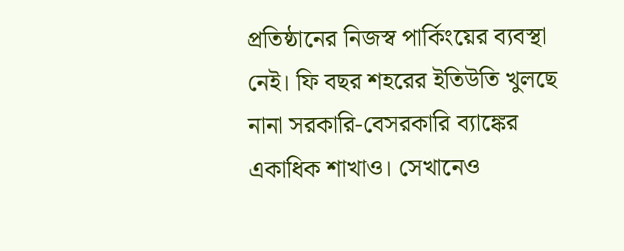প্রতিষ্ঠানের নিজস্ব পার্কিংয়ের ব্যবস্থা নেই। ফি বছর শহরের ইতিউতি খুলছে নানা সরকারি-বেসরকারি ব্যাঙ্কের একাধিক শাখাও। সেখানেও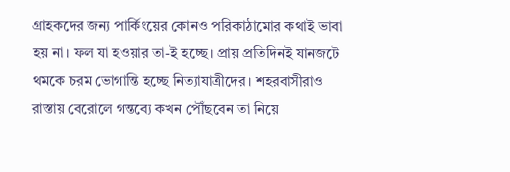গ্রাহকদের জন্য পার্কিংয়ের কোনও পরিকাঠামোর কথাই ভাবা হয় না। ফল যা হওয়ার তা-ই হচ্ছে। প্রায় প্রতিদিনই যানজটে থমকে চরম ভোগান্তি হচ্ছে নিত্যাযাত্রীদের। শহরবাসীরাও রাস্তায় বেরোলে গন্তব্যে কখন পৌঁছবেন তা নিয়ে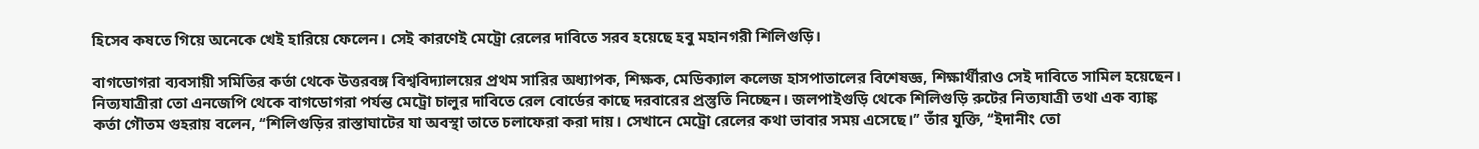হিসেব কষতে গিয়ে অনেকে খেই হারিয়ে ফেলেন। সেই কারণেই মেট্রো রেলের দাবিতে সরব হয়েছে হবু মহানগরী শিলিগুড়ি।

বাগডোগরা ব্যবসায়ী সমিতির কর্তা থেকে উত্তরবঙ্গ বিশ্ববিদ্যালয়ের প্রথম সারির অধ্যাপক, শিক্ষক, মেডিক্যাল কলেজ হাসপাতালের বিশেষজ্ঞ, শিক্ষার্থীরাও সেই দাবিতে সামিল হয়েছেন। নিত্যযাত্রীরা তো এনজেপি থেকে বাগডোগরা পর্যন্ত মেট্রো চালুর দাবিতে রেল বোর্ডের কাছে দরবারের প্রস্তুতি নিচ্ছেন। জলপাইগুড়ি থেকে শিলিগুড়ি রুটের নিত্যযাত্রী তথা এক ব্যাঙ্ক কর্তা গৌতম গুহরায় বলেন, ‘‘শিলিগুড়ির রাস্তাঘাটের যা অবস্থা তাতে চলাফেরা করা দায়। সেখানে মেট্রো রেলের কথা ভাবার সময় এসেছে।’’ তাঁর যুক্তি, ‘‘ইদানীং তো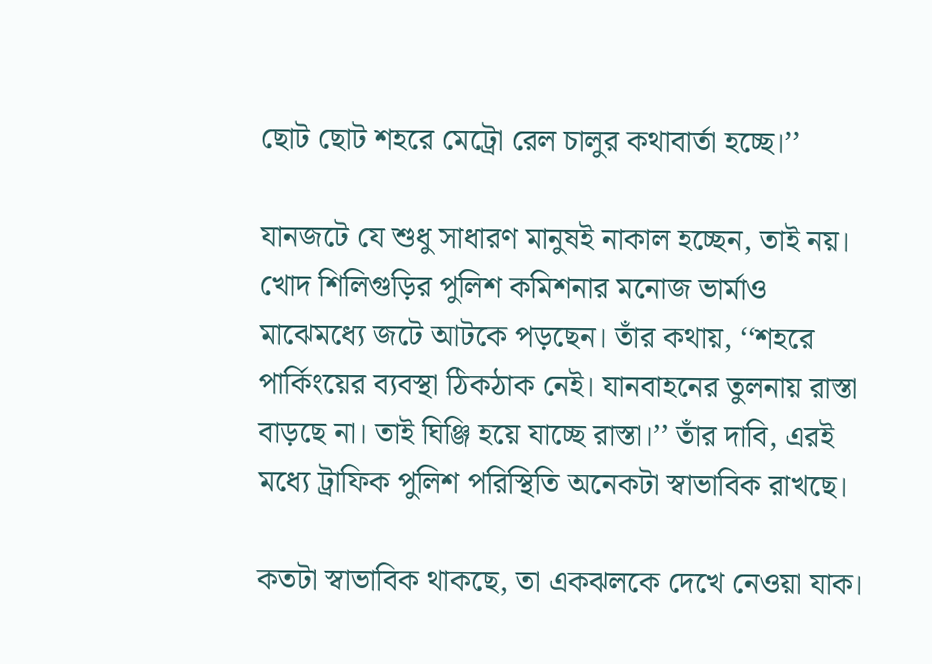ছোট ছোট শহরে মেট্রো রেল চালুর কথাবার্তা হচ্ছে।’’

যানজটে যে শুধু সাধারণ মানুষই নাকাল হচ্ছেন, তাই নয়। খোদ শিলিগুড়ির পুলিশ কমিশনার মনোজ ভার্মাও মাঝেমধ্যে জটে আটকে পড়ছেন। তাঁর কথায়, ‘‘শহরে পার্কিংয়ের ব্যবস্থা ঠিকঠাক নেই। যানবাহনের তুলনায় রাস্তা বাড়ছে না। তাই ঘিঞ্জি হয়ে যাচ্ছে রাস্তা।’’ তাঁর দাবি, এরই মধ্যে ট্রাফিক পুলিশ পরিস্থিতি অনেকটা স্বাভাবিক রাখছে।

কতটা স্বাভাবিক থাকছে, তা একঝলকে দেখে নেওয়া যাক।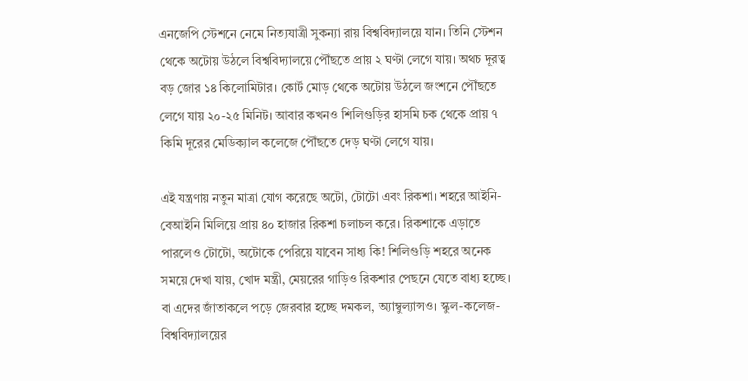এনজেপি স্টেশনে নেমে নিত্যযাত্রী সুকন্যা রায় বিশ্ববিদ্যালয়ে যান। তিনি স্টেশন থেকে অটোয় উঠলে বিশ্ববিদ্যালয়ে পৌঁছতে প্রায় ২ ঘণ্টা লেগে যায়। অথচ দূরত্ব বড় জোর ১৪ কিলোমিটার। কোর্ট মোড় থেকে অটোয় উঠলে জংশনে পৌঁছতে লেগে যায় ২০-২৫ মিনিট। আবার কখনও শিলিগুড়ির হাসমি চক থেকে প্রায় ৭ কিমি দূরের মেডিক্যাল কলেজে পৌঁছতে দেড় ঘণ্টা লেগে যায়।

এই যন্ত্রণায় নতুন মাত্রা যোগ করেছে অটো, টোটো এবং রিকশা। শহরে আইনি-বেআইনি মিলিয়ে প্রায় ৪০ হাজার রিকশা চলাচল করে। রিকশাকে এড়াতে পারলেও টোটো, অটোকে পেরিয়ে যাবেন সাধ্য কি! শিলিগুড়ি শহরে অনেক সময়ে দেখা যায়, খোদ মন্ত্রী, মেয়রের গাড়িও রিকশার পেছনে যেতে বাধ্য হচ্ছে। বা এদের জাঁতাকলে পড়ে জেরবার হচ্ছে দমকল, অ্যাম্বুল্যান্সও। স্কুল-কলেজ-বিশ্ববিদ্যালয়ের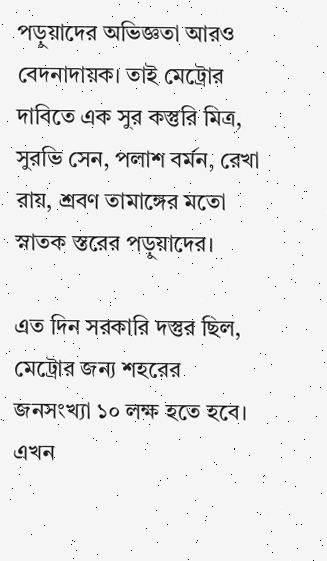পড়ুয়াদের অভিজ্ঞতা আরও বেদনাদায়ক। তাই মেট্রোর দাবিতে এক সুর কস্তুরি মিত্র, সুরভি সেন, পলাশ বর্মন, রেখা রায়, শ্রবণ তামাঙ্গের মতো স্নাতক স্তরের পড়ুয়াদের।

এত দিন সরকারি দস্তুর ছিল, মেট্রোর জন্য শহরের জনসংখ্যা ১০ লক্ষ হতে হবে। এখন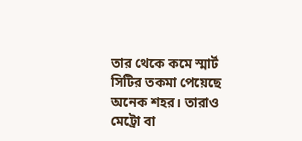তার থেকে কমে স্মার্ট সিটির তকমা পেয়েছে অনেক শহর। তারাও মেট্রো বা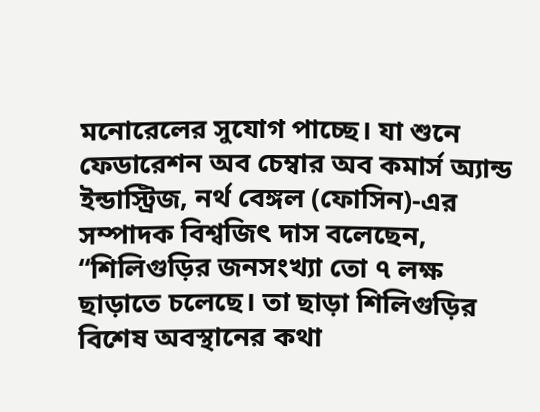মনোরেলের সুযোগ পাচ্ছে। যা শুনে ফেডারেশন অব চেম্বার অব কমার্স অ্যান্ড ইন্ডাস্ট্রিজ, নর্থ বেঙ্গল (ফোসিন)-এর সম্পাদক বিশ্বজিৎ দাস বলেছেন, ‘‘শিলিগুড়ির জনসংখ্যা তো ৭ লক্ষ ছাড়াতে চলেছে। তা ছাড়া শিলিগুড়ির বিশেষ অবস্থানের কথা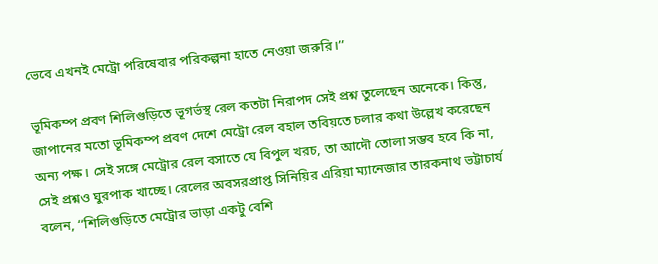ভেবে এখনই মেট্রো পরিষেবার পরিকল্পনা হাতে নেওয়া জরুরি।’’

ভূমিকম্প প্রবণ শিলিগুড়িতে ভূগর্ভস্থ রেল কতটা নিরাপদ সেই প্রশ্ন তুলেছেন অনেকে। কিন্তু, জাপানের মতো ভূমিকম্প প্রবণ দেশে মেট্রো রেল বহাল তবিয়তে চলার কথা উল্লেখ করেছেন অন্য পক্ষ। সেই সঙ্গে মেট্রোর রেল বসাতে যে বিপুল খরচ, তা আদৌ তোলা সম্ভব হবে কি না, সেই প্রশ্নও ঘুরপাক খাচ্ছে। রেলের অবসরপ্রাপ্ত সিনিয়ির এরিয়া ম্যানেজার তারকনাথ ভট্টাচার্য বলেন, ‘‘শিলিগুড়িতে মেট্রোর ভাড়া একটু বেশি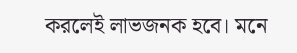করলেই লাভজনক হবে। মনে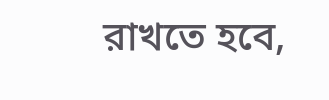রাখতে হবে,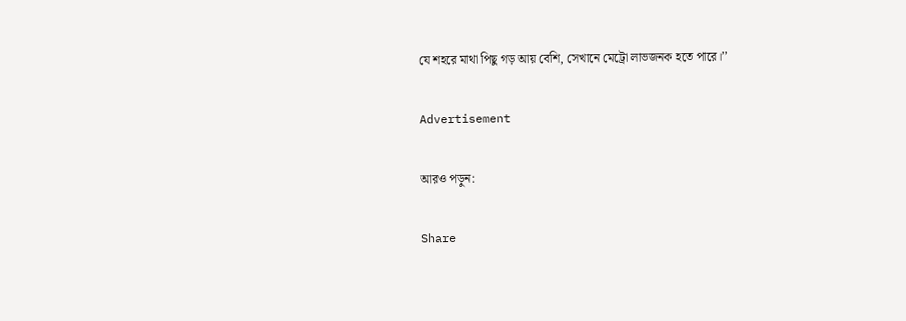যে শহরে মাথা পিছু গড় আয় বেশি, সেখানে মেট্রো লাভজনক হতে পারে।’’

Advertisement

আরও পড়ুন:

Share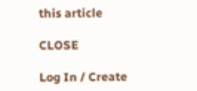this article

CLOSE

Log In / Create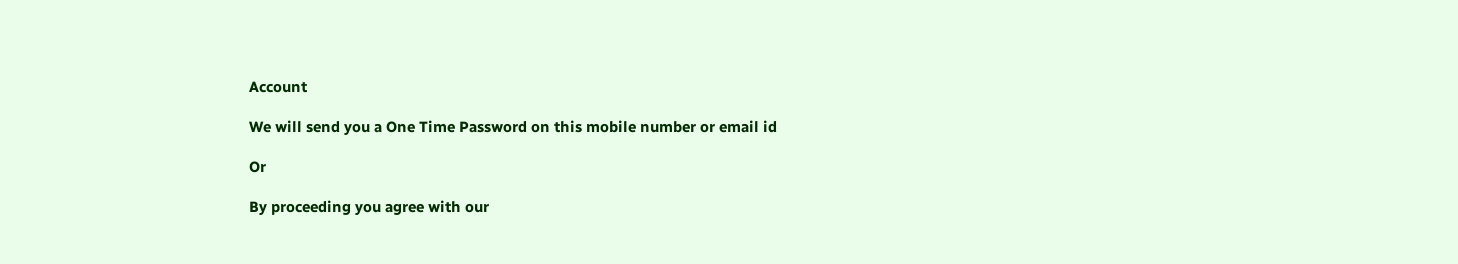Account

We will send you a One Time Password on this mobile number or email id

Or

By proceeding you agree with our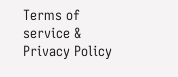Terms of service & Privacy Policy